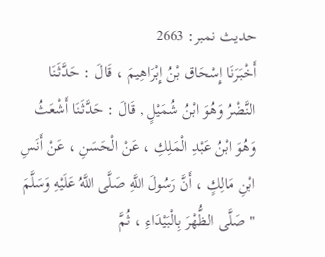حدیث نمبر: 2663
أَخْبَرَنَا إِسْحَاق بْنُ إِبْرَاهِيمَ ، قَالَ : حَدَّثَنَا النَّضْرُ وَهُوَ ابْنُ شُمَيْلٍ , قَالَ : حَدَّثَنَا أَشْعَثُ وَهُوَ ابْنُ عَبْدِ الْمَلِكِ ، عَنْ الْحَسَنِ ، عَنْ أَنَسِ ابْنِ مَالِكٍ ، أَنَّ رَسُولَ اللَّهِ صَلَّى اللَّهُ عَلَيْهِ وَسَلَّمَ " صَلَّى الظُّهْرَ بِالْبَيْدَاءِ ، ثُمَّ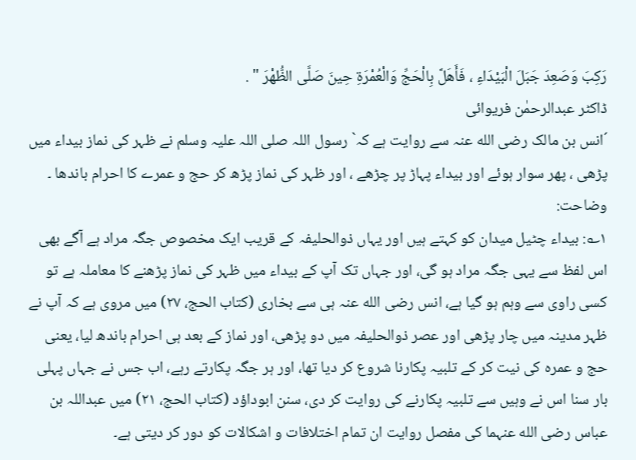رَكِبَ وَصَعِدَ جَبَلَ الْبَيْدَاءِ ، فَأَهَلَّ بِالْحَجِّ وَالْعُمْرَةِ حِينَ صَلَّى الظُّهْرَ " .
ڈاکٹر عبدالرحمٰن فریوائی
´انس بن مالک رضی الله عنہ سے روایت ہے کہ` رسول اللہ صلی اللہ علیہ وسلم نے ظہر کی نماز بیداء میں پڑھی ، پھر سوار ہوئے اور بیداء پہاڑ پر چڑھے ، اور ظہر کی نماز پڑھ کر حج و عمرے کا احرام باندھا ۔
وضاحت:
۱؎: بیداء چٹیل میدان کو کہتے ہیں اور یہاں ذوالحلیفہ کے قریب ایک مخصوص جگہ مراد ہے آگے بھی اس لفظ سے یہی جگہ مراد ہو گی، اور جہاں تک آپ کے بیداء میں ظہر کی نماز پڑھنے کا معاملہ ہے تو کسی راوی سے وہم ہو گیا ہے، انس رضی الله عنہ ہی سے بخاری (کتاب الحج، ۲۷) میں مروی ہے کہ آپ نے ظہر مدینہ میں چار پڑھی اور عصر ذوالحلیفہ میں دو پڑھی، اور نماز کے بعد ہی احرام باندھ لیا، یعنی حج و عمرہ کی نیت کر کے تلبیہ پکارنا شروع کر دیا تھا، اور ہر جگہ پکارتے رہے، اب جس نے جہاں پہلی بار سنا اس نے وہیں سے تلبیہ پکارنے کی روایت کر دی، سنن ابوداؤد (کتاب الحج، ۲۱) میں عبداللہ بن عباس رضی الله عنہما کی مفصل روایت ان تمام اختلافات و اشکالات کو دور کر دیتی ہے۔